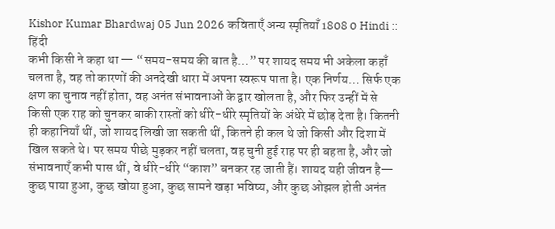Kishor Kumar Bhardwaj 05 Jun 2026 कविताएँ अन्य स्मृतियाँ 1808 0 Hindi :: हिंदी
कभी किसी ने कहा था — “समय-समय की बात है…” पर शायद समय भी अकेला कहाँ चलता है, वह तो कारणों की अनदेखी धारा में अपना स्वरूप पाता है। एक निर्णय… सिर्फ एक क्षण का चुनाव नहीं होता, वह अनंत संभावनाओं के द्वार खोलता है, और फिर उन्हीं में से किसी एक राह को चुनकर बाकी रास्तों को धीरे-धीरे स्मृतियों के अंधेरे में छोड़ देता है। कितनी ही कहानियाँ थीं, जो शायद लिखी जा सकती थीं, कितने ही कल थे जो किसी और दिशा में खिल सकते थे। पर समय पीछे मुड़कर नहीं चलता, वह चुनी हुई राह पर ही बहता है, और जो संभावनाएँ कभी पास थीं, वे धीरे-धीरे “काश” बनकर रह जाती हैं। शायद यही जीवन है— कुछ पाया हुआ, कुछ खोया हुआ, कुछ सामने खड़ा भविष्य, और कुछ ओझल होती अनंत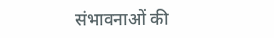संभावनाओं की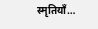स्मृतियाँ…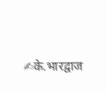✍के.भारद्वाज